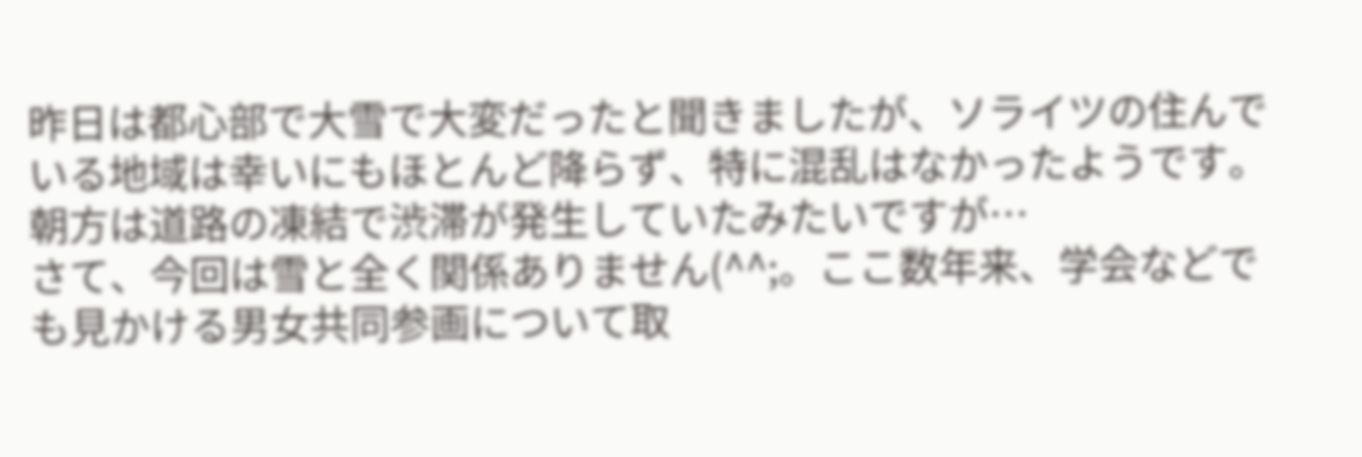昨日は都心部で大雪で大変だったと聞きましたが、ソライツの住んでいる地域は幸いにもほとんど降らず、特に混乱はなかったようです。朝方は道路の凍結で渋滞が発生していたみたいですが…
さて、今回は雪と全く関係ありません(^^;。ここ数年来、学会などでも見かける男女共同参画について取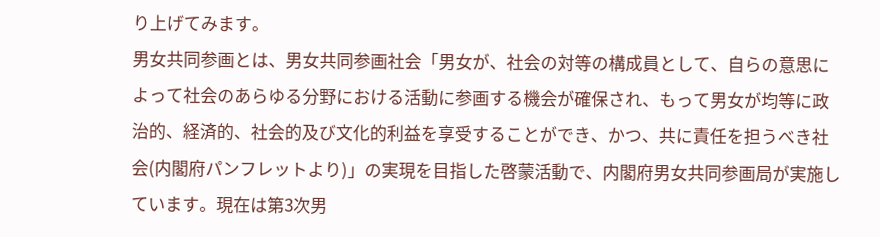り上げてみます。
男女共同参画とは、男女共同参画社会「男女が、社会の対等の構成員として、自らの意思によって社会のあらゆる分野における活動に参画する機会が確保され、もって男女が均等に政治的、経済的、社会的及び文化的利益を享受することができ、かつ、共に責任を担うべき社会(内閣府パンフレットより)」の実現を目指した啓蒙活動で、内閣府男女共同参画局が実施しています。現在は第3次男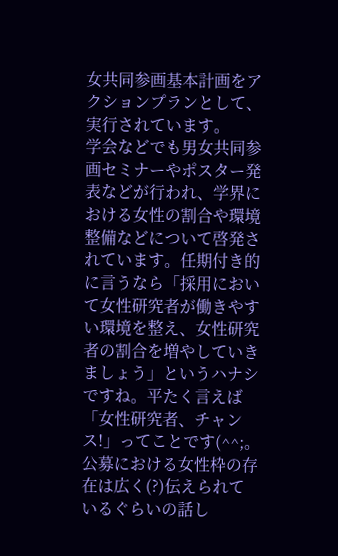女共同参画基本計画をアクションプランとして、実行されています。
学会などでも男女共同参画セミナーやポスター発表などが行われ、学界における女性の割合や環境整備などについて啓発されています。任期付き的に言うなら「採用において女性研究者が働きやすい環境を整え、女性研究者の割合を増やしていきましょう」というハナシですね。平たく言えば「女性研究者、チャンス!」ってことです(^^;。
公募における女性枠の存在は広く(?)伝えられているぐらいの話し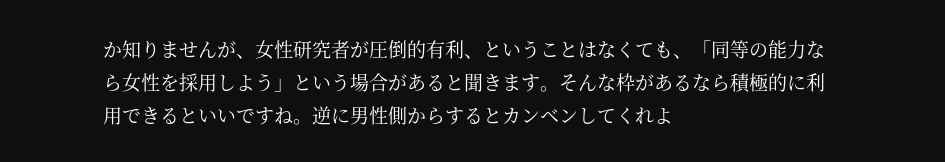か知りませんが、女性研究者が圧倒的有利、ということはなくても、「同等の能力なら女性を採用しよう」という場合があると聞きます。そんな枠があるなら積極的に利用できるといいですね。逆に男性側からするとカンベンしてくれよ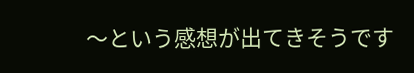〜という感想が出てきそうです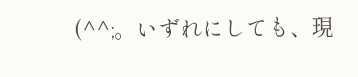(^^;。いずれにしても、現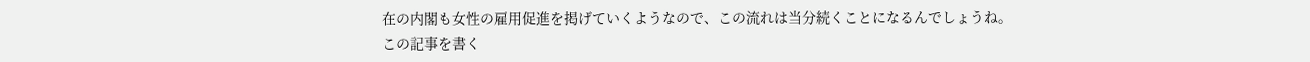在の内閣も女性の雇用促進を掲げていくようなので、この流れは当分続くことになるんでしょうね。
この記事を書く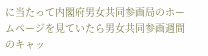に当たって内閣府男女共同参画局のホームページを見ていたら男女共同参画週間のキャッ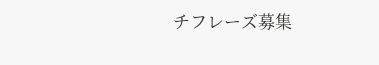チフレーズ募集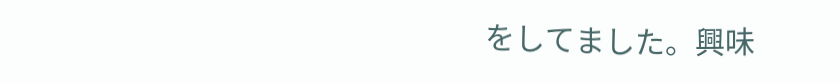をしてました。興味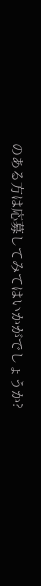のある方は応募してみてはいかがでしょうか?